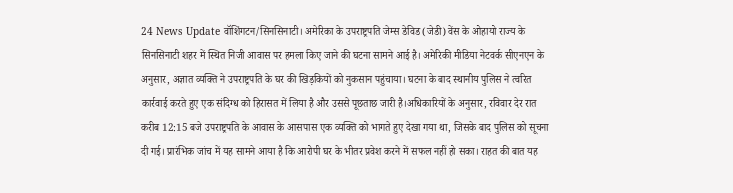24 News Update वॉशिंगटन/सिनसिनाटी। अमेरिका के उपराष्ट्रपति जेम्स डेविड (जेडी) वेंस के ओहायो राज्य के सिनसिनाटी शहर में स्थित निजी आवास पर हमला किए जाने की घटना सामने आई है। अमेरिकी मीडिया नेटवर्क सीएनएन के अनुसार, अज्ञात व्यक्ति ने उपराष्ट्रपति के घर की खिड़कियों को नुकसान पहुंचाया। घटना के बाद स्थानीय पुलिस ने त्वरित कार्रवाई करते हुए एक संदिग्ध को हिरासत में लिया है और उससे पूछताछ जारी है।अधिकारियों के अनुसार, रविवार देर रात करीब 12:15 बजे उपराष्ट्रपति के आवास के आसपास एक व्यक्ति को भागते हुए देखा गया था, जिसके बाद पुलिस को सूचना दी गई। प्रारंभिक जांच में यह सामने आया है कि आरोपी घर के भीतर प्रवेश करने में सफल नहीं हो सका। राहत की बात यह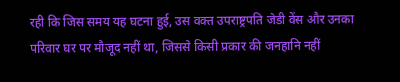रही कि जिस समय यह घटना हुई, उस वक्त उपराष्ट्रपति जेडी वेंस और उनका परिवार घर पर मौजूद नहीं था, जिससे किसी प्रकार की जनहानि नहीं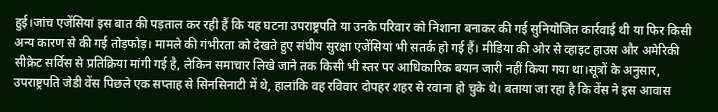हुई।जांच एजेंसियां इस बात की पड़ताल कर रही हैं कि यह घटना उपराष्ट्रपति या उनके परिवार को निशाना बनाकर की गई सुनियोजित कार्रवाई थी या फिर किसी अन्य कारण से की गई तोड़फोड़। मामले की गंभीरता को देखते हुए संघीय सुरक्षा एजेंसियां भी सतर्क हो गई हैं। मीडिया की ओर से व्हाइट हाउस और अमेरिकी सीक्रेट सर्विस से प्रतिक्रिया मांगी गई है, लेकिन समाचार लिखे जाने तक किसी भी स्तर पर आधिकारिक बयान जारी नहीं किया गया था।सूत्रों के अनुसार, उपराष्ट्रपति जेडी वेंस पिछले एक सप्ताह से सिनसिनाटी में थे, हालांकि वह रविवार दोपहर शहर से रवाना हो चुके थे। बताया जा रहा है कि वेंस ने इस आवास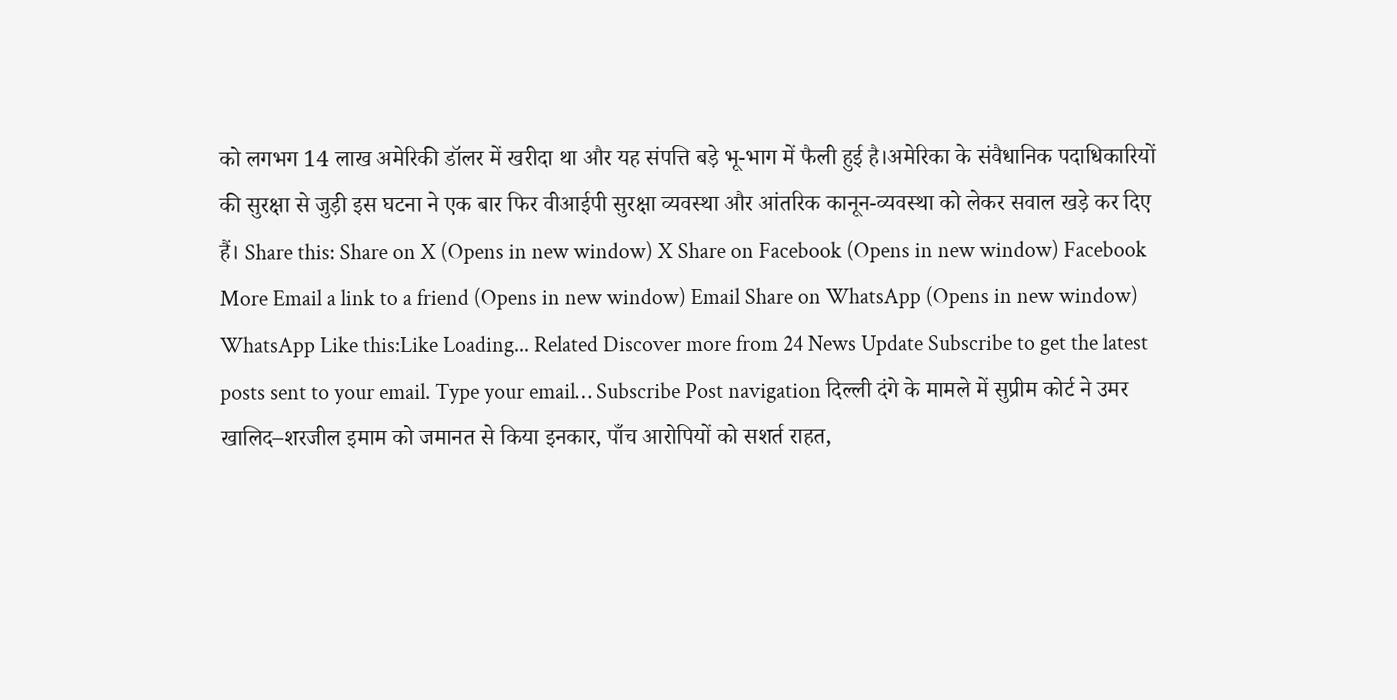को लगभग 14 लाख अमेरिकी डॉलर में खरीदा था और यह संपत्ति बड़े भू-भाग में फैली हुई है।अमेरिका के संवैधानिक पदाधिकारियों की सुरक्षा से जुड़ी इस घटना ने एक बार फिर वीआईपी सुरक्षा व्यवस्था और आंतरिक कानून-व्यवस्था को लेकर सवाल खड़े कर दिए हैं। Share this: Share on X (Opens in new window) X Share on Facebook (Opens in new window) Facebook More Email a link to a friend (Opens in new window) Email Share on WhatsApp (Opens in new window) WhatsApp Like this:Like Loading... Related Discover more from 24 News Update Subscribe to get the latest posts sent to your email. Type your email… Subscribe Post navigation दिल्ली दंगे के मामले में सुप्रीम कोर्ट ने उमर खालिद–शरजील इमाम को जमानत से किया इनकार, पाँच आरोपियों को सशर्त राहत,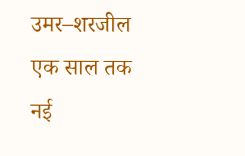उमर–शरजील एक साल तक नई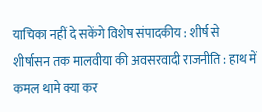याचिका नहीं दे सकेंगे विशेष संपादकीय : शीर्ष से शीर्षासन तक मालवीया की अवसरवादी राजनीति : हाथ में कमल थामे क्या कर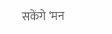सकेंगे ‘मन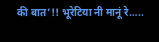की बात’!! भूरेटिया नी मानूं रे…..